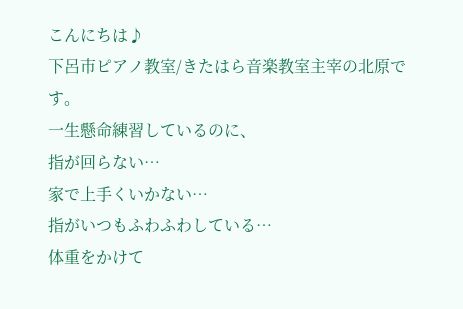こんにちは♪
下呂市ピアノ教室/きたはら音楽教室主宰の北原です。
一生懸命練習しているのに、
指が回らない…
家で上手くいかない…
指がいつもふわふわしている…
体重をかけて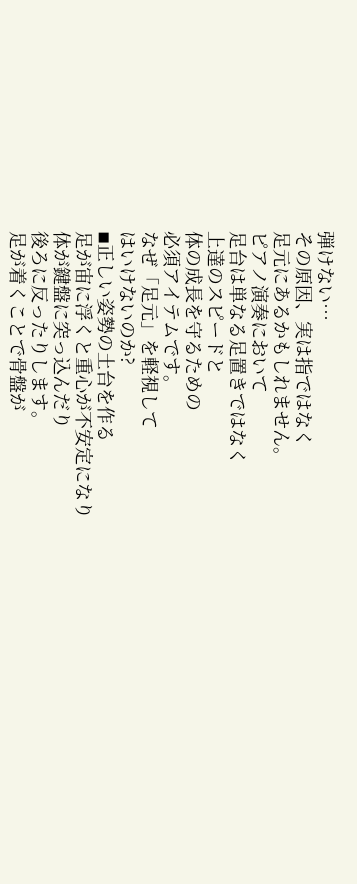弾けない…
その原因、実は指ではなく
足元にあるかもしれません。
ピアノ演奏において
足台は単なる足置きではなく
上達のスピードと
体の成長を守るための
必須アイテムです。
なぜ「足元」を軽視して
はいけないのか?
◾正しい姿勢の土台を作る
足が宙に浮くと重心が不安定になり
体が鍵盤に突っ込んだり
後ろに反ったりします。
足が着くことで骨盤が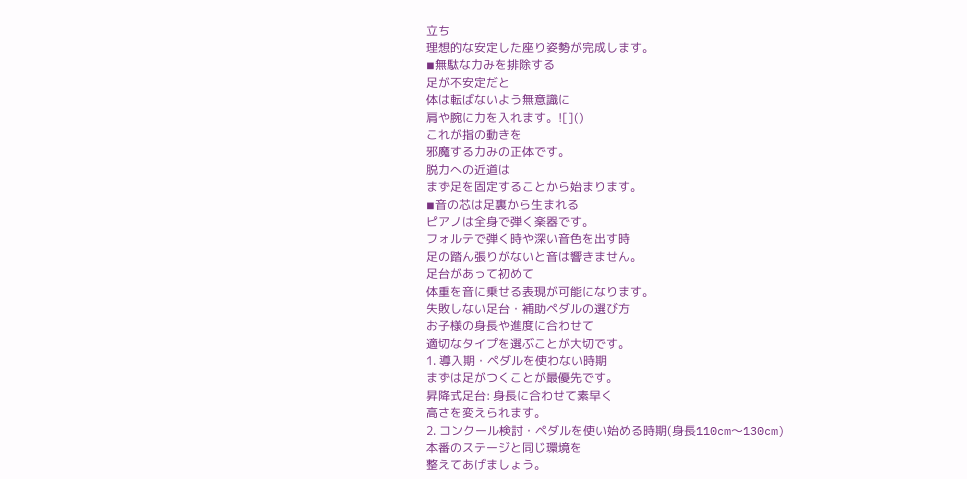立ち
理想的な安定した座り姿勢が完成します。
◾無駄な力みを排除する
足が不安定だと
体は転ばないよう無意識に
肩や腕に力を入れます。![]()
これが指の動きを
邪魔する力みの正体です。
脱力への近道は
まず足を固定することから始まります。
◾音の芯は足裏から生まれる
ピアノは全身で弾く楽器です。
フォルテで弾く時や深い音色を出す時
足の踏ん張りがないと音は響きません。
足台があって初めて
体重を音に乗せる表現が可能になります。
失敗しない足台・補助ペダルの選び方
お子様の身長や進度に合わせて
適切なタイプを選ぶことが大切です。
1. 導入期・ペダルを使わない時期
まずは足がつくことが最優先です。
昇降式足台: 身長に合わせて素早く
高さを変えられます。
2. コンクール検討・ペダルを使い始める時期(身長110cm〜130cm)
本番のステージと同じ環境を
整えてあげましょう。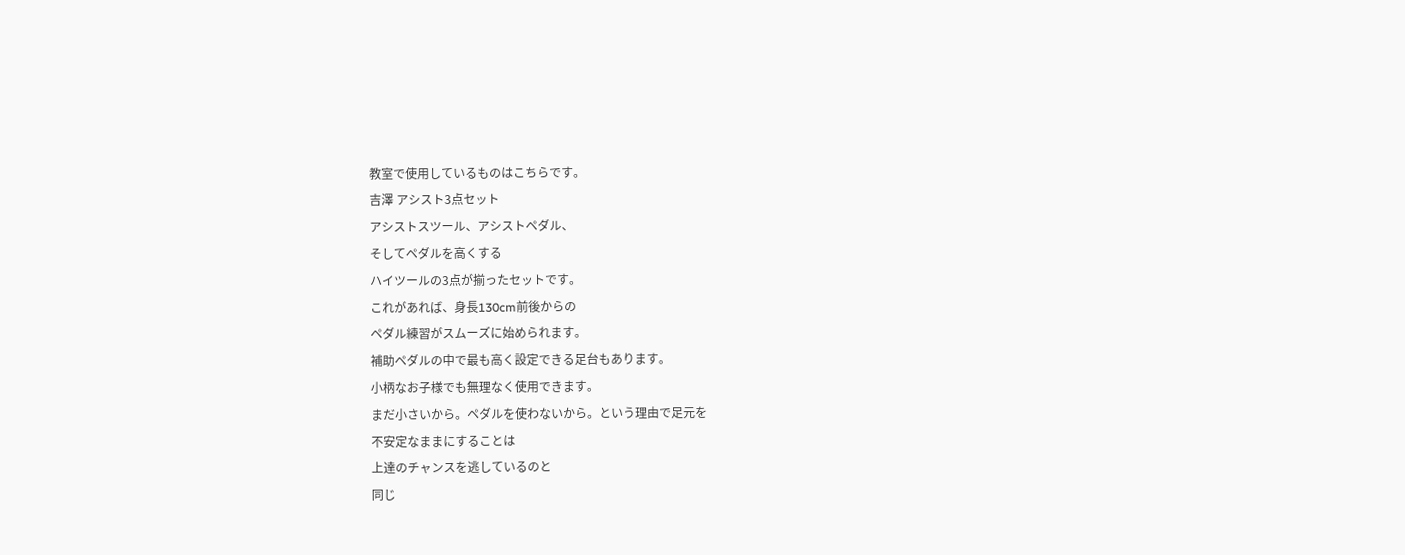教室で使用しているものはこちらです。
吉澤 アシスト3点セット
アシストスツール、アシストペダル、
そしてペダルを高くする
ハイツールの3点が揃ったセットです。
これがあれば、身長130cm前後からの
ペダル練習がスムーズに始められます。
補助ペダルの中で最も高く設定できる足台もあります。
小柄なお子様でも無理なく使用できます。
まだ小さいから。ペダルを使わないから。という理由で足元を
不安定なままにすることは
上達のチャンスを逃しているのと
同じ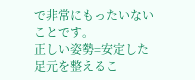で非常にもったいないことです。
正しい姿勢=安定した足元を整えるこ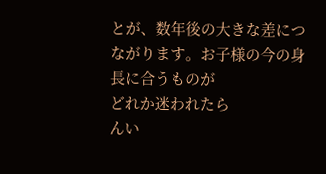とが、数年後の大きな差につながります。お子様の今の身長に合うものが
どれか迷われたら
んい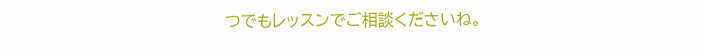つでもレッスンでご相談くださいね。